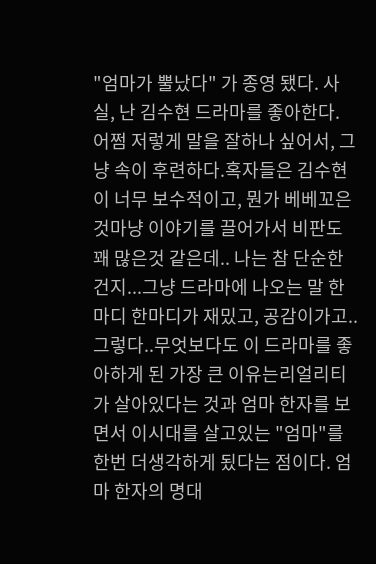"엄마가 뿔났다" 가 종영 됐다. 사실, 난 김수현 드라마를 좋아한다. 어쩜 저렇게 말을 잘하나 싶어서, 그냥 속이 후련하다.혹자들은 김수현이 너무 보수적이고, 뭔가 베베꼬은 것마냥 이야기를 끌어가서 비판도 꽤 많은것 같은데.. 나는 참 단순한건지...그냥 드라마에 나오는 말 한마디 한마디가 재밌고, 공감이가고.. 그렇다..무엇보다도 이 드라마를 좋아하게 된 가장 큰 이유는리얼리티가 살아있다는 것과 엄마 한자를 보면서 이시대를 살고있는 "엄마"를 한번 더생각하게 됬다는 점이다. 엄마 한자의 명대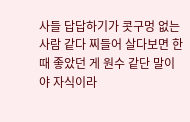사들 답답하기가 콧구멍 없는 사람 같다 찌들어 살다보면 한 때 좋았던 게 원수 같단 말이야 자식이라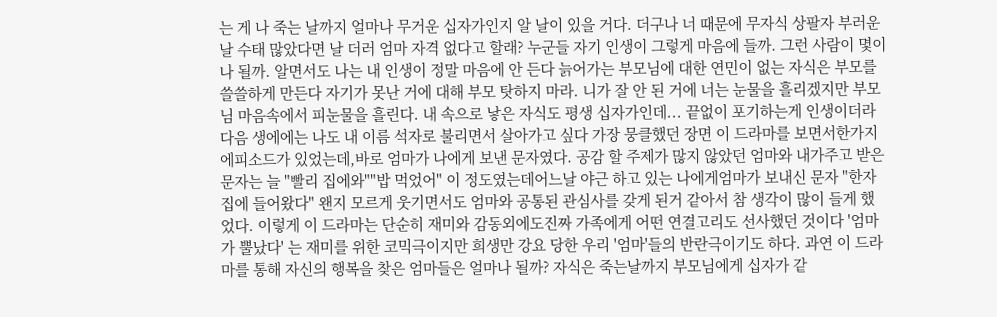는 게 나 죽는 날까지 얼마나 무거운 십자가인지 알 날이 있을 거다. 더구나 너 때문에 무자식 상팔자 부러운 날 수태 많았다면 날 더러 엄마 자격 없다고 할래? 누군들 자기 인생이 그렇게 마음에 들까. 그런 사람이 몇이나 될까. 알면서도 나는 내 인생이 정말 마음에 안 든다 늙어가는 부모님에 대한 연민이 없는 자식은 부모를 쓸쓸하게 만든다 자기가 못난 거에 대해 부모 탓하지 마라. 니가 잘 안 된 거에 너는 눈물을 흘리겠지만 부모님 마음속에서 피눈물을 흘린다. 내 속으로 낳은 자식도 평생 십자가인데... 끝없이 포기하는게 인생이더라 다음 생에에는 나도 내 이름 석자로 불리면서 살아가고 싶다 가장 뭉클했던 장면 이 드라마를 보면서한가지 에피소드가 있었는데,바로 엄마가 나에게 보낸 문자였다. 공감 할 주제가 많지 않았던 엄마와 내가주고 받은 문자는 늘 "빨리 집에와""밥 먹었어" 이 정도였는데어느날 야근 하고 있는 나에게엄마가 보내신 문자 "한자 집에 들어왔다" 왠지 모르게 웃기면서도 엄마와 공통된 관심사를 갖게 된거 같아서 참 생각이 많이 들게 했었다. 이렇게 이 드라마는 단순히 재미와 감동외에도진짜 가족에게 어떤 연결고리도 선사했던 것이다 '엄마가 뿔났다' 는 재미를 위한 코믹극이지만 희생만 강요 당한 우리 '엄마'들의 반란극이기도 하다. 과연 이 드라마를 통해 자신의 행복을 찾은 엄마들은 얼마나 될까? 자식은 죽는날까지 부모님에게 십자가 같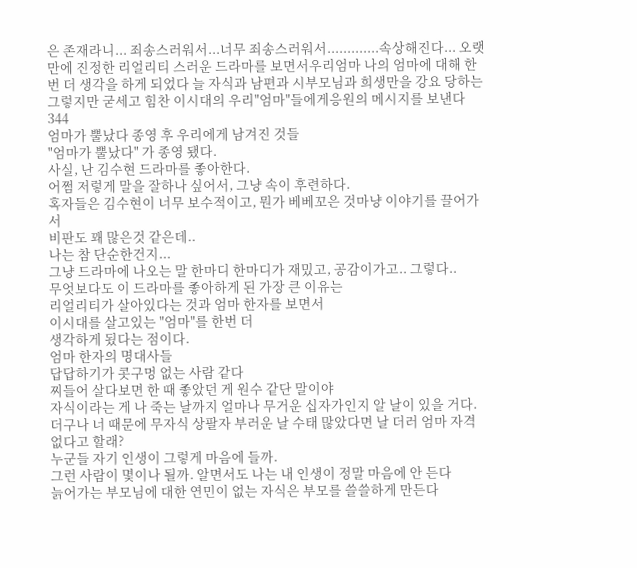은 존재라니... 죄송스러워서...너무 죄송스러워서.............속상해진다... 오랫만에 진정한 리얼리티 스러운 드라마를 보면서우리엄마 나의 엄마에 대해 한번 더 생각을 하게 되었다 늘 자식과 남편과 시부모님과 희생만을 강요 당하는 그렇지만 굳세고 힘찬 이시대의 우리"엄마"들에게응원의 메시지를 보낸다 344
엄마가 뿔났다 종영 후 우리에게 남겨진 것들
"엄마가 뿔났다" 가 종영 됐다.
사실, 난 김수현 드라마를 좋아한다.
어쩜 저렇게 말을 잘하나 싶어서, 그냥 속이 후련하다.
혹자들은 김수현이 너무 보수적이고, 뭔가 베베꼬은 것마냥 이야기를 끌어가서
비판도 꽤 많은것 같은데..
나는 참 단순한건지...
그냥 드라마에 나오는 말 한마디 한마디가 재밌고, 공감이가고.. 그렇다..
무엇보다도 이 드라마를 좋아하게 된 가장 큰 이유는
리얼리티가 살아있다는 것과 엄마 한자를 보면서
이시대를 살고있는 "엄마"를 한번 더
생각하게 됬다는 점이다.
엄마 한자의 명대사들
답답하기가 콧구멍 없는 사람 같다
찌들어 살다보면 한 때 좋았던 게 원수 같단 말이야
자식이라는 게 나 죽는 날까지 얼마나 무거운 십자가인지 알 날이 있을 거다.
더구나 너 때문에 무자식 상팔자 부러운 날 수태 많았다면 날 더러 엄마 자격 없다고 할래?
누군들 자기 인생이 그렇게 마음에 들까.
그런 사람이 몇이나 될까. 알면서도 나는 내 인생이 정말 마음에 안 든다
늙어가는 부모님에 대한 연민이 없는 자식은 부모를 쓸쓸하게 만든다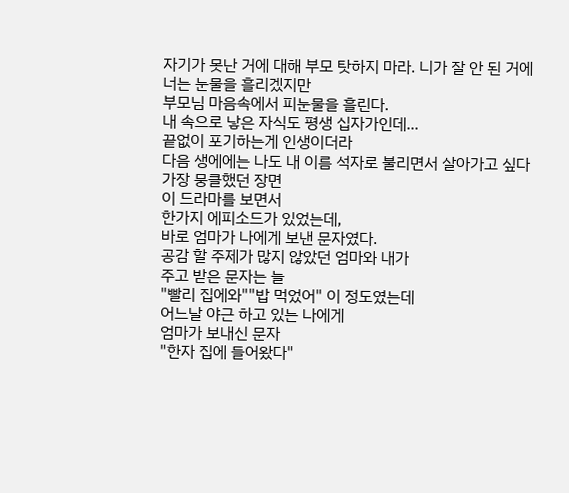자기가 못난 거에 대해 부모 탓하지 마라. 니가 잘 안 된 거에 너는 눈물을 흘리겠지만
부모님 마음속에서 피눈물을 흘린다.
내 속으로 낳은 자식도 평생 십자가인데...
끝없이 포기하는게 인생이더라
다음 생에에는 나도 내 이름 석자로 불리면서 살아가고 싶다
가장 뭉클했던 장면
이 드라마를 보면서
한가지 에피소드가 있었는데,
바로 엄마가 나에게 보낸 문자였다.
공감 할 주제가 많지 않았던 엄마와 내가
주고 받은 문자는 늘
"빨리 집에와""밥 먹었어" 이 정도였는데
어느날 야근 하고 있는 나에게
엄마가 보내신 문자
"한자 집에 들어왔다"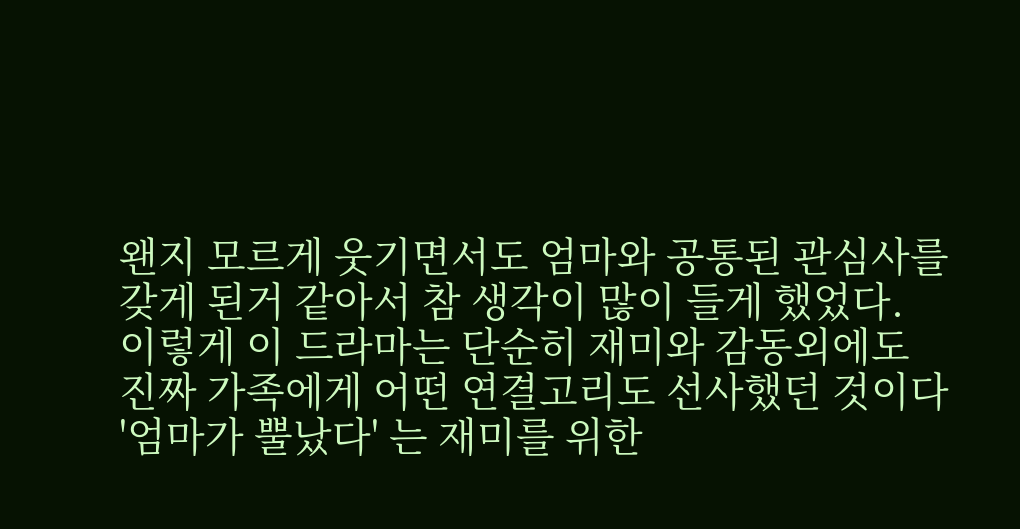왠지 모르게 웃기면서도 엄마와 공통된 관심사를
갖게 된거 같아서 참 생각이 많이 들게 했었다.
이렇게 이 드라마는 단순히 재미와 감동외에도
진짜 가족에게 어떤 연결고리도 선사했던 것이다
'엄마가 뿔났다' 는 재미를 위한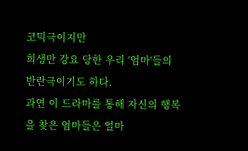코믹극이지만
희생만 강요 당한 우리 '엄마'들의 반란극이기도 하다.
과연 이 드라마를 통해 자신의 행복을 찾은 엄마들은 얼마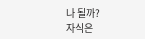나 될까?
자식은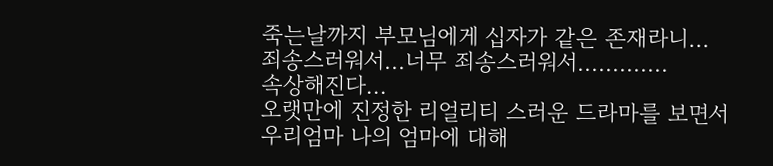죽는날까지 부모님에게 십자가 같은 존재라니...
죄송스러워서...너무 죄송스러워서.............
속상해진다...
오랫만에 진정한 리얼리티 스러운 드라마를 보면서
우리엄마 나의 엄마에 대해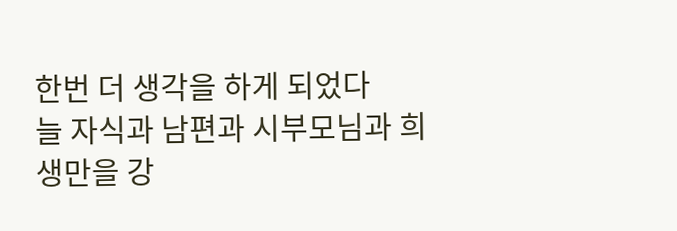한번 더 생각을 하게 되었다
늘 자식과 남편과 시부모님과 희생만을 강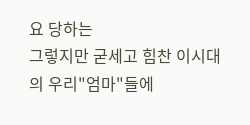요 당하는
그렇지만 굳세고 힘찬 이시대의 우리"엄마"들에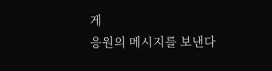게
응원의 메시지를 보낸다